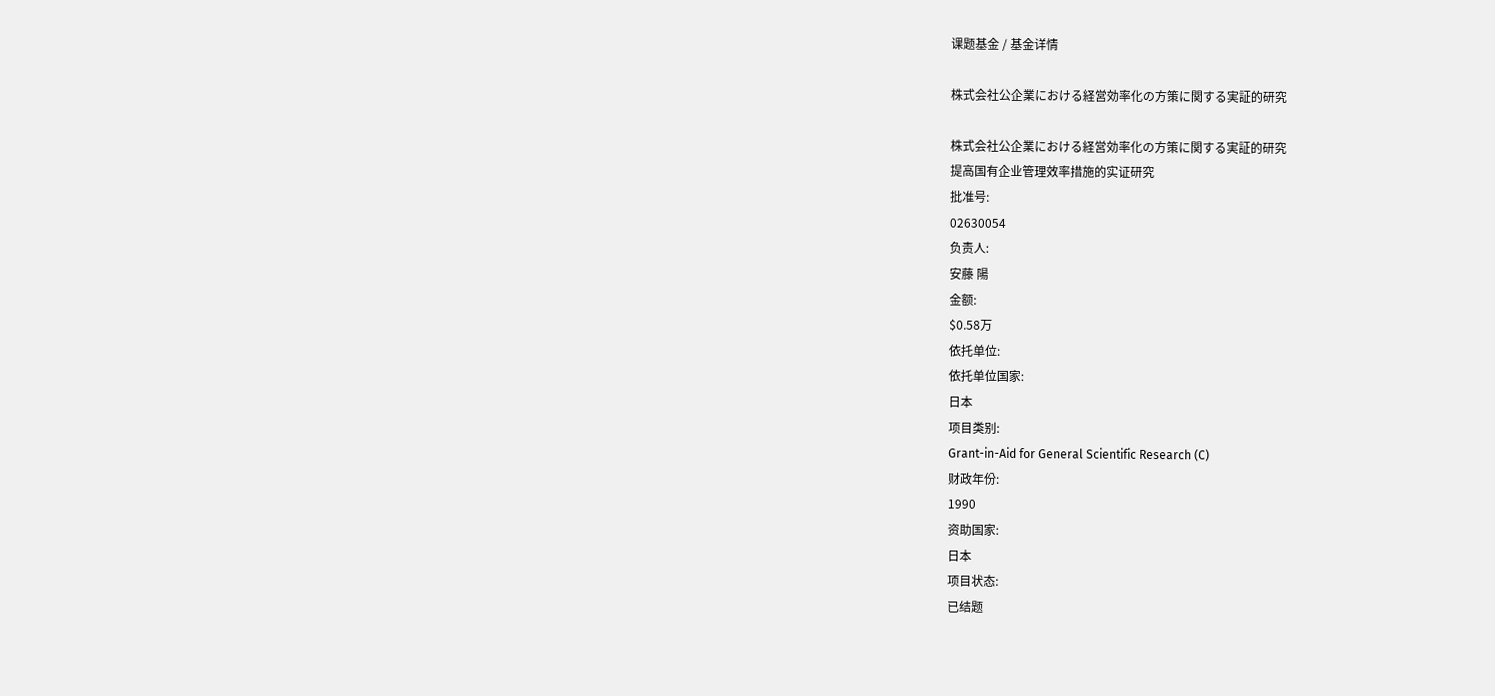课题基金 / 基金详情

株式会社公企業における経営効率化の方策に関する実証的研究

株式会社公企業における経営効率化の方策に関する実証的研究
提高国有企业管理效率措施的实证研究
批准号:
02630054
负责人:
安藤 陽
金额:
$0.58万
依托单位:
依托单位国家:
日本
项目类别:
Grant-in-Aid for General Scientific Research (C)
财政年份:
1990
资助国家:
日本
项目状态:
已结题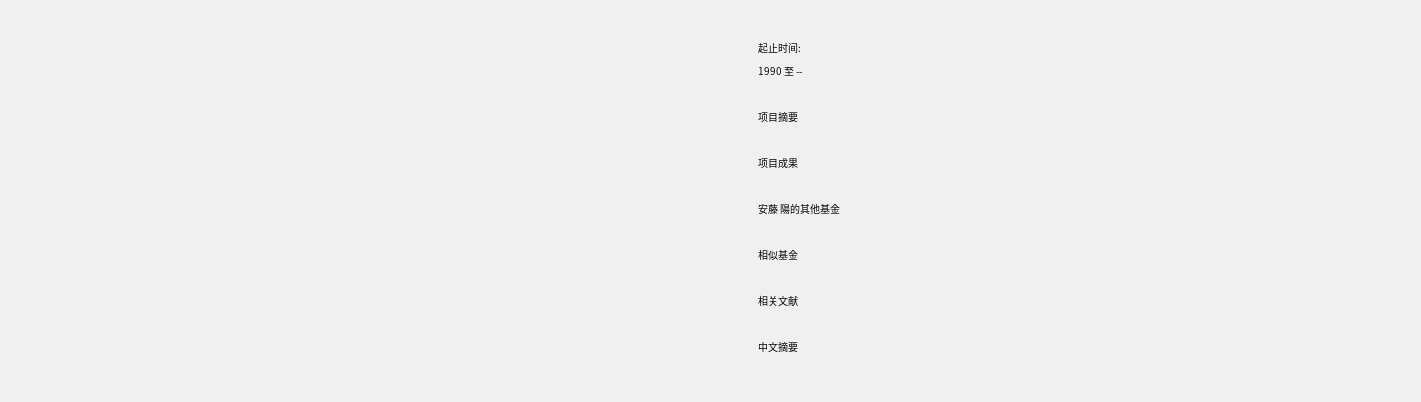起止时间:
1990 至 --

项目摘要

项目成果

安藤 陽的其他基金

相似基金

相关文献

中文摘要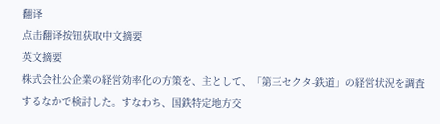翻译
点击翻译按钮获取中文摘要
英文摘要
株式会社公企業の経営効率化の方策を、主として、「第三セクタ-鉄道」の経営状況を調査するなかで検討した。すなわち、国鉄特定地方交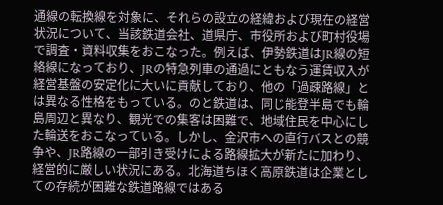通線の転換線を対象に、それらの設立の経緯および現在の経営状況について、当該鉄道会社、道県庁、市役所および町村役場で調査・資料収集をおこなった。例えば、伊勢鉄道はJR線の短絡線になっており、JRの特急列車の通過にともなう運賃収入が経営基盤の安定化に大いに貢献しており、他の「過疎路線」とは異なる性格をもっている。のと鉄道は、同じ能登半島でも輪島周辺と異なり、観光での集客は困難で、地域住民を中心にした輪送をおこなっている。しかし、金沢市への直行バスとの競争や、JR路線の一部引き受けによる路線拡大が新たに加わり、経営的に厳しい状況にある。北海道ちほく高原鉄道は企業としての存続が困難な鉄道路線ではある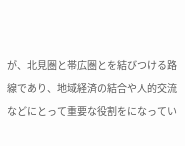が、北見圏と帯広圏とを結びつける路線であり、地域経済の結合や人的交流などにとって重要な役割をになってい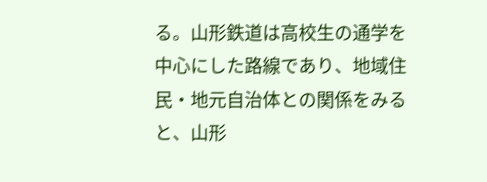る。山形鉄道は高校生の通学を中心にした路線であり、地域住民・地元自治体との関係をみると、山形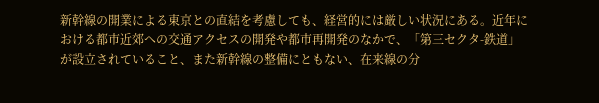新幹線の開業による東京との直結を考慮しても、経営的には厳しい状況にある。近年における都市近郊への交通アクセスの開発や都市再開発のなかで、「第三セクタ-鉄道」が設立されていること、また新幹線の整備にともない、在来線の分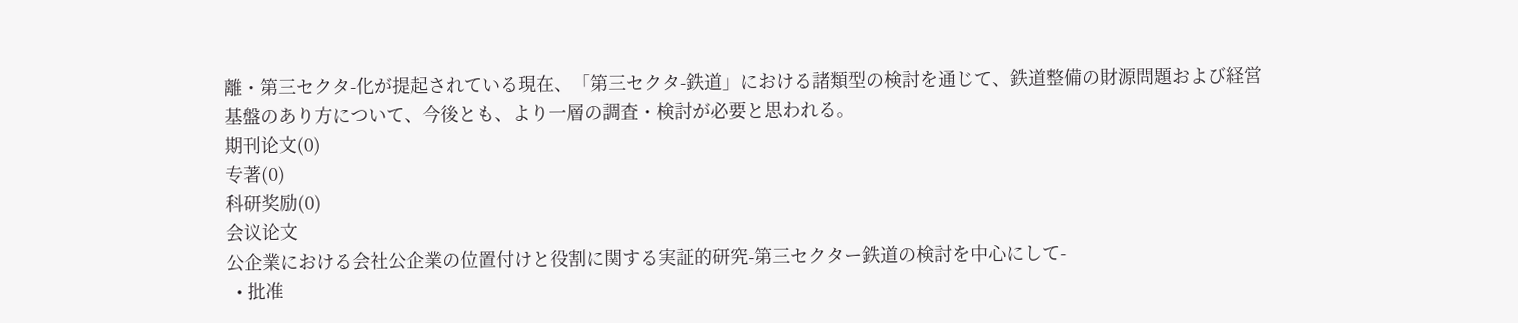離・第三セクタ-化が提起されている現在、「第三セクタ-鉄道」における諸類型の検討を通じて、鉄道整備の財源問題および経営基盤のあり方について、今後とも、より一層の調査・検討が必要と思われる。
期刊论文(0)
专著(0)
科研奖励(0)
会议论文
公企業における会社公企業の位置付けと役割に関する実証的研究-第三セクター鉄道の検討を中心にして-
  • 批准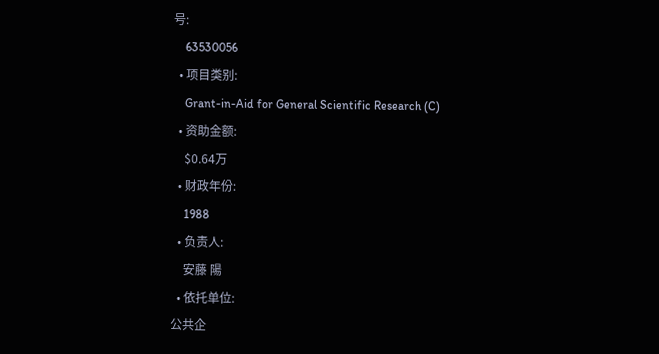号:
    63530056
  • 项目类别:
    Grant-in-Aid for General Scientific Research (C)
  • 资助金额:
    $0.64万
  • 财政年份:
    1988
  • 负责人:
    安藤 陽
  • 依托单位:
公共企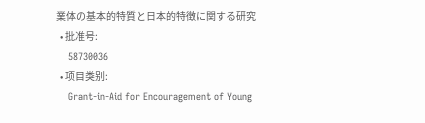業体の基本的特質と日本的特徴に関する研究
  • 批准号:
    58730036
  • 项目类别:
    Grant-in-Aid for Encouragement of Young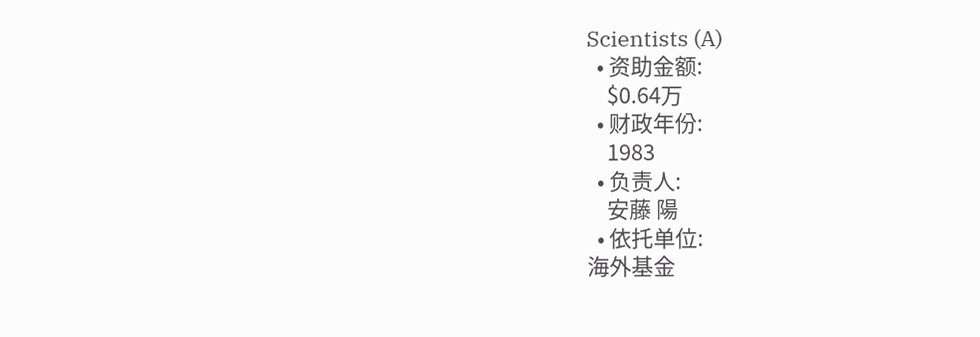Scientists (A)
  • 资助金额:
    $0.64万
  • 财政年份:
    1983
  • 负责人:
    安藤 陽
  • 依托单位:
海外基金